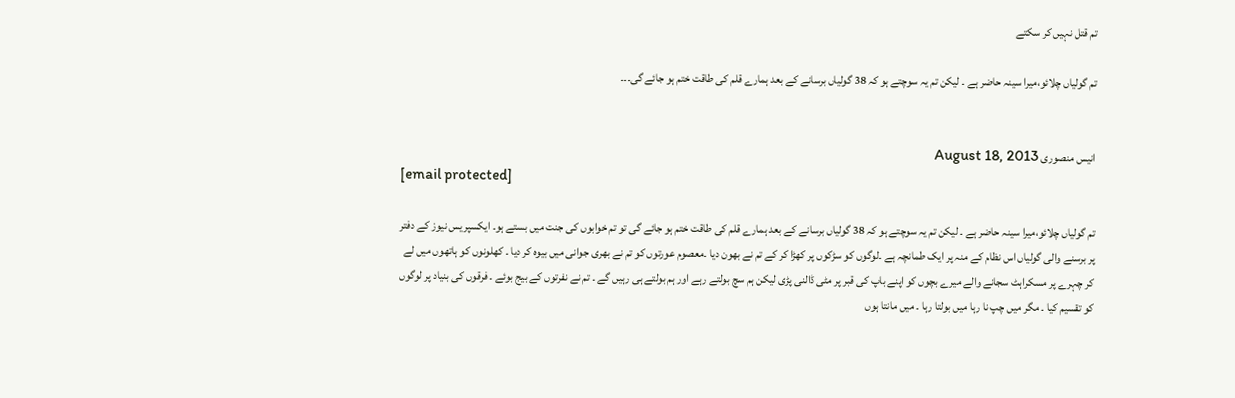تم قتل نہیں کر سکتے

تم گولیاں چلائو،میرا سینہ حاضر ہے ۔ لیکن تم یہ سوچتے ہو کہ 38 گولیاں برسانے کے بعد ہمارے قلم کی طاقت ختم ہو جائے گی۔۔۔


انیس منصوری August 18, 2013
[email protected]

تم گولیاں چلائو،میرا سینہ حاضر ہے ۔ لیکن تم یہ سوچتے ہو کہ 38 گولیاں برسانے کے بعد ہمارے قلم کی طاقت ختم ہو جائے گی تو تم خوابوں کی جنت میں بستے ہو۔ ایکسپریس نیوز کے دفتر پر برسنے والی گولیاں اس نظام کے منہ پر ایک طمانچہ ہے ۔لوگوں کو سڑکوں پر کھڑا کر کے تم نے بھون دیا ۔معصوم عورتوں کو تم نے بھری جوانی میں بیوہ کر دیا ۔ کھلونوں کو ہاتھوں میں لے کر چہرے پر مسکراہٹ سجانے والے میرے بچوں کو اپنے باپ کی قبر پر مٹی ڈالنی پڑی لیکن ہم سچ بولتے رہے اور ہم بولتے ہی رہیں گے ۔ تم نے نفرتوں کے بیج بوئے ۔ فرقوں کی بنیاد پر لوگوں کو تقسیم کیا ۔ مگر میں چپ نا رہا میں بولتا رہا ۔ میں مانتا ہوں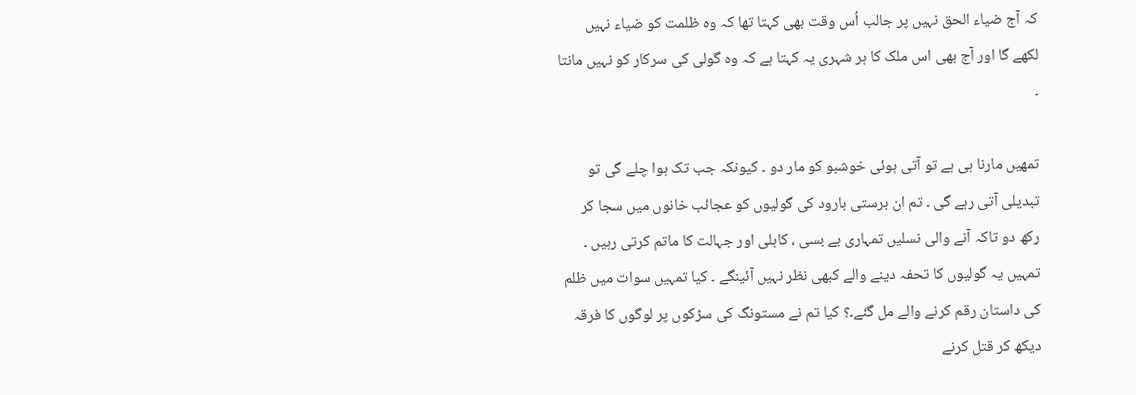کہ آج ضیاء الحق نہیں پر جالب اُس وقت بھی کہتا تھا کہ وہ ظلمت کو ضیاء نہیں لکھے گا اور آج بھی اس ملک کا ہر شہری یہ کہتا ہے کہ وہ گولی کی سرکار کو نہیں مانتا ۔

تمھیں مارنا ہی ہے تو آتی ہوئی خوشبو کو مار دو ۔ کیونکہ جب تک ہوا چلے گی تو تبدیلی آتی رہے گی ۔ تم ان برستی بارود کی گولیوں کو عجائب خانوں میں سجا کر رکھ دو تاکہ آنے والی نسلیں تمہاری بے بسی ، کاہلی اور جہالت کا ماتم کرتی رہیں ۔ تمہیں یہ گولیوں کا تحفہ دینے والے کبھی نظر نہیں آئینگے ۔ کیا تمہیں سوات میں ظلم کی داستان رقم کرنے والے مل گئے۔؟ کیا تم نے مستونگ کی سڑکوں پر لوگوں کا فرقہ دیکھ کر قتل کرنے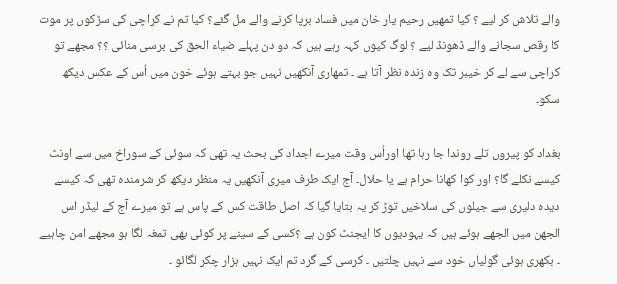والے تلاش کر لیے ؟ کیا تمھیں رحیم یار خان میں فساد برپا کرنے والے مل گئے؟ کیا تم نے کراچی کی سڑکوں پر موت کا رقص سجانے والے ڈھونڈ لیے ؟ لوگ کیوں کہہ رہے ہیں کہ دو دن پہلے ضیاء الحق کی برسی منائی ؟؟ مجھے تو کراچی سے لے کر خیبر تک وہ زندہ نظر آتا ہے ۔ تمھاری آنکھیں نہیں جو بہتے ہوئے خون میں اُس کے عکس دیکھ سکو۔

بغداد کو پیروں تلے روندا جا رہا تھا اوراُس وقت میرے اجداد کی بحث یہ تھی کہ سوئی کے سوراخ میں سے اونٹ کیسے نکلے گا؟ اور کوا کھانا حرام ہے یا حلال۔ آج ایک طرف میری آنکھیں یہ منظر دیکھ کر شرمندہ تھی کہ کیسے دیدہ دلیری سے جیلوں کی سلاخیں توڑ کر یہ بتایا گیا کہ اصل طاقت کس کے پاس ہے تو میرے آج کے لیڈر اس الجھن میں الجھے ہوئے ہیں کہ یہودیوں کا ایجنٹ کون ہے ؟کسی کے سینے پر کوئی بھی تمغہ لگا ہو مجھے امن چاہیے ۔ بکھری ہوئی گولیاں خود سے نہیں چلتیں ۔ کرسی کے گرد تم ایک نہیں ہزار چکر لگائو ۔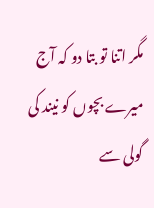مگر اتنا تو بتا دو کہ آج میرے بچوں کو نیند کی گولی سے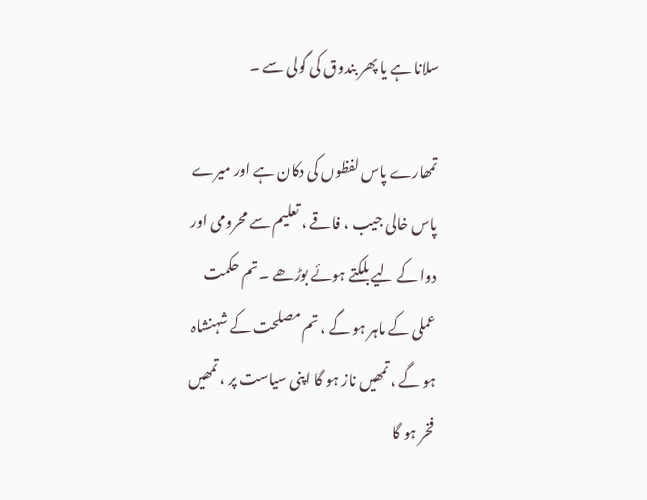سلانا ہے یا پھر بندوق کی گولی سے ۔

تمھارے پاس لفظوں کی دکان ہے اور میرے پاس خالی جیب ، فاقے ، تعلیم سے محرومی اور دوا کے لیے بلکتے ہوئے بوڑھے ۔ تم حکمت عملی کے ماہر ہو گے ، تم مصلحت کے شہنشاہ ہو گے ، تمھیں ناز ہو گا اپنی سیاست پر ، تمھیں فخر ہو گا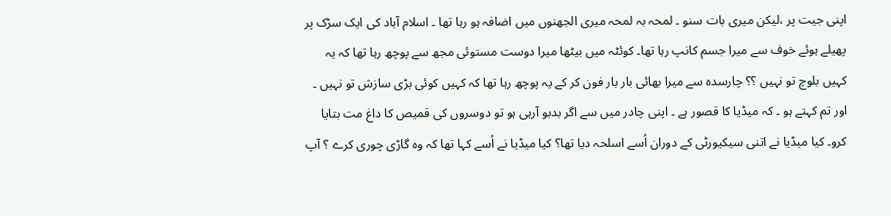اپنی جیت پر ،لیکن میری بات سنو ۔ لمحہ بہ لمحہ میری الجھنوں میں اضافہ ہو رہا تھا ۔ اسلام آباد کی ایک سڑک پر پھیلے ہوئے خوف سے میرا جسم کانپ رہا تھا۔ کوئٹہ میں بیٹھا میرا دوست مستوئی مجھ سے پوچھ رہا تھا کہ یہ کہیں بلوچ تو نہیں ؟؟ چارسدہ سے میرا بھائی بار بار فون کر کے یہ پوچھ رہا تھا کہ کہیں کوئی بڑی سازش تو نہیں ۔ اور تم کہتے ہو ۔ کہ میڈیا کا قصور ہے ۔ اپنی چادر میں سے اگر بدبو آرہی ہو تو دوسروں کی قمیص کا داغ مت بتایا کرو۔ کیا میڈیا نے اتنی سیکیورٹی کے دوران اُسے اسلحہ دیا تھا؟ کیا میڈیا نے اُسے کہا تھا کہ وہ گاڑی چوری کرے ؟ آپ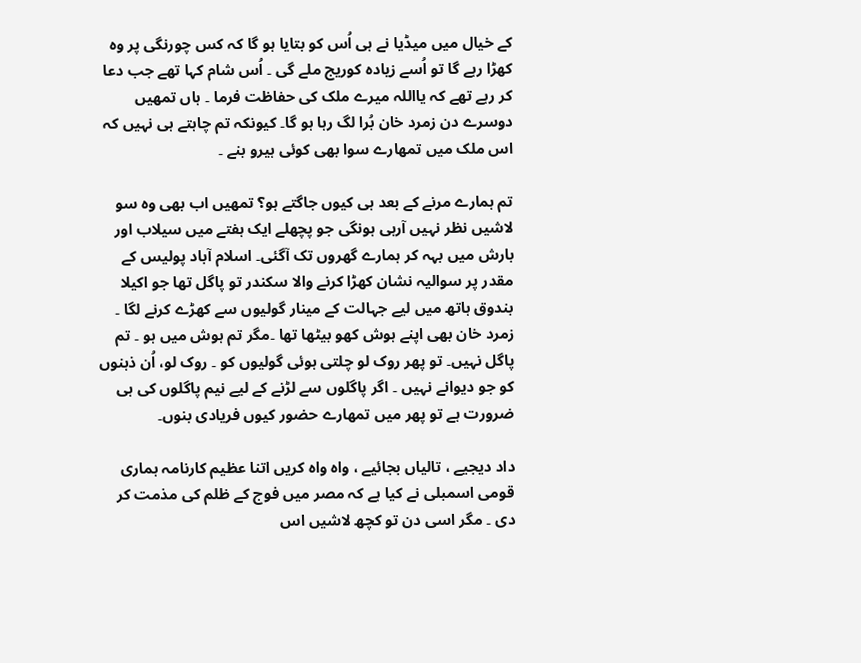کے خیال میں میڈیا نے ہی اُس کو بتایا ہو گا کہ کس چورنگی پر وہ کھڑا رہے گا تو اُسے زیادہ کوریج ملے گی ۔ اُس شام کہا تھے جب دعا کر رہے تھے کہ یااللہ میرے ملک کی حفاظت فرما ۔ ہاں تمھیں دوسرے دن زمرد خان بُرا لگ رہا ہو گا۔ کیونکہ تم چاہتے ہی نہیں کہ اس ملک میں تمھارے سوا بھی کوئی ہیرو بنے ۔

تم ہمارے مرنے کے بعد ہی کیوں جاگتے ہو؟ تمھیں اب بھی وہ سو لاشیں نظر نہیں آرہی ہونگی جو پچھلے ایک ہفتے میں سیلاب اور بارش میں بہہ کر ہمارے گھروں تک آگئی۔ اسلام آباد پولیس کے مقدر پر سوالیہ نشان کھڑا کرنے والا سکندر تو پاگل تھا جو اکیلا بندوق ہاتھ میں لیے جہالت کے مینار گولیوں سے کھڑے کرنے لگا ۔ زمرد خان بھی اپنے ہوش کھو بیٹھا تھا ۔مگر تم ہوش میں ہو ۔ تم پاگل نہیں۔ تو پھر روک لو چلتی ہوئی گولیوں کو ۔ روک لو، اُن ذہنوں کو جو دیوانے نہیں ۔ اگر پاگلوں سے لڑنے کے لیے نیم پاگلوں کی ہی ضرورت ہے تو پھر میں تمھارے حضور کیوں فریادی بنوں۔

داد دیجیے ، تالیاں بجائیے ، واہ واہ کریں اتنا عظیم کارنامہ ہماری قومی اسمبلی نے کیا ہے کہ مصر میں فوج کے ظلم کی مذمت کر دی ۔ مگر اسی دن تو کچھ لاشیں اس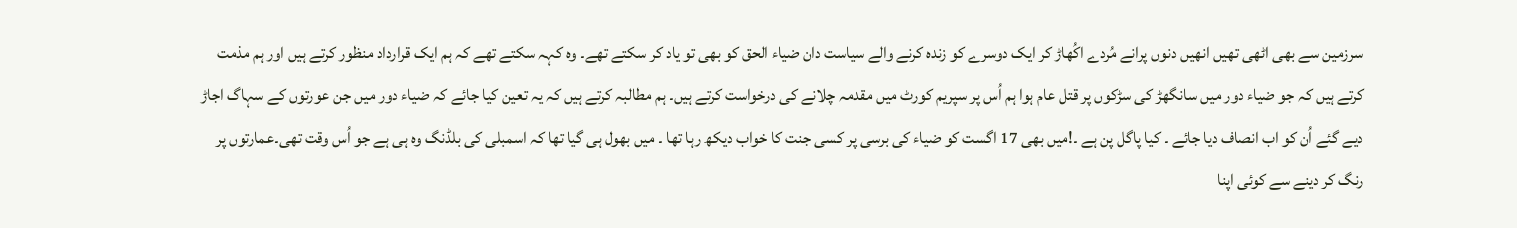سرزمین سے بھی اٹھی تھیں انھیں دنوں پرانے مُردے اکُھاڑ کر ایک دوسرے کو زندہ کرنے والے سیاست دان ضیاء الحق کو بھی تو یاد کر سکتے تھے۔ وہ کہہ سکتے تھے کہ ہم ایک قرارداد منظور کرتے ہیں اور ہم مذمت کرتے ہیں کہ جو ضیاء دور میں سانگھڑ کی سڑکوں پر قتل عام ہوا ہم اُس پر سپریم کورٹ میں مقدمہ چلانے کی درخواست کرتے ہیں۔ ہم مطالبہ کرتے ہیں کہ یہ تعین کیا جائے کہ ضیاء دور میں جن عورتوں کے سہاگ اجاڑ دیے گئے اُن کو اب انصاف دیا جائے ۔ کیا پاگل پن ہے ۔!میں بھی 17 اگست کو ضیاء کی برسی پر کسی جنت کا خواب دیکھ رہا تھا ۔ میں بھول ہی گیا تھا کہ اسمبلی کی بلڈنگ وہ ہی ہے جو اُس وقت تھی۔عمارتوں پر رنگ کر دینے سے کوئی اپنا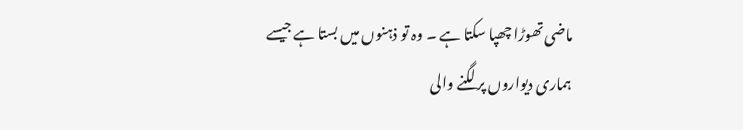ماضی تھوڑا چھپا سکتا ہے ۔ وہ تو ذہنوں میں بستا ہے جیسے ہماری دیواروں پر لگنے والی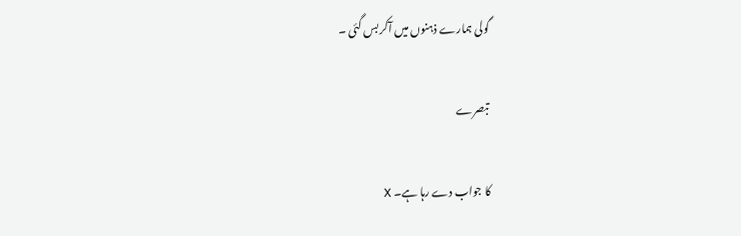گولی ہمارے ذہنوں میں آکر بس گئی ۔

تبصرے

کا جواب دے رہا ہے۔ X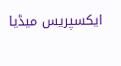ایکسپریس میڈیا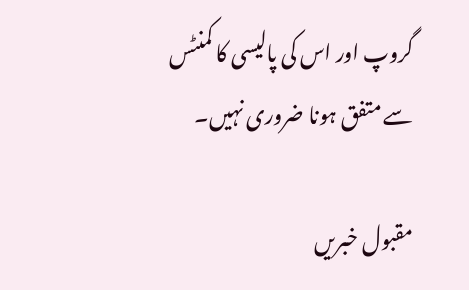گروپ اور اس کی پالیسی کا کمنٹس سے متفق ہونا ضروری نہیں۔

مقبول خبریں